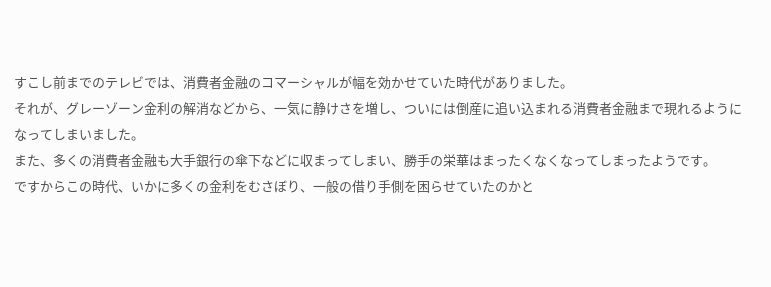すこし前までのテレビでは、消費者金融のコマーシャルが幅を効かせていた時代がありました。
それが、グレーゾーン金利の解消などから、一気に静けさを増し、ついには倒産に追い込まれる消費者金融まで現れるようになってしまいました。
また、多くの消費者金融も大手銀行の傘下などに収まってしまい、勝手の栄華はまったくなくなってしまったようです。
ですからこの時代、いかに多くの金利をむさぼり、一般の借り手側を困らせていたのかと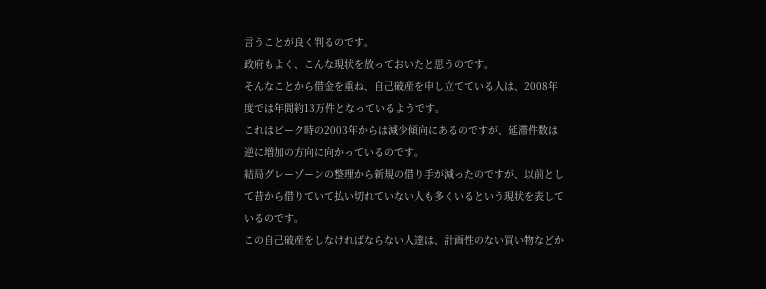言うことが良く判るのです。
政府もよく、こんな現状を放っておいたと思うのです。
そんなことから借金を重ね、自己破産を申し立てている人は、2008年度では年間約13万件となっているようです。
これはピーク時の2003年からは減少傾向にあるのですが、延滞件数は逆に増加の方向に向かっているのです。
結局グレーゾーンの整理から新規の借り手が減ったのですが、以前として昔から借りていて払い切れていない人も多くいるという現状を表しているのです。
この自己破産をしなければならない人達は、計画性のない買い物などか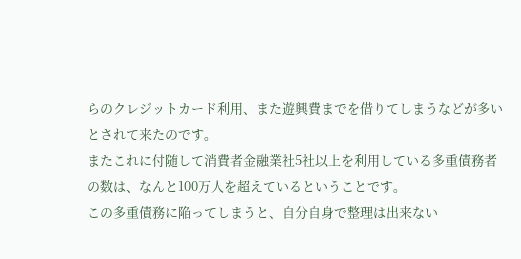らのクレジットカード利用、また遊興費までを借りてしまうなどが多いとされて来たのです。
またこれに付随して消費者金融業社5社以上を利用している多重債務者の数は、なんと100万人を超えているということです。
この多重債務に陥ってしまうと、自分自身で整理は出来ない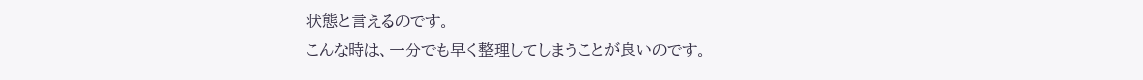状態と言えるのです。
こんな時は、一分でも早く整理してしまうことが良いのです。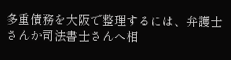多重債務を大阪で整理するには、弁護士さんか司法書士さんへ相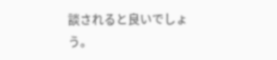談されると良いでしょう。